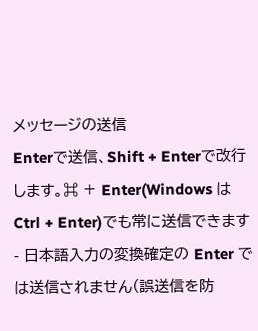メッセージの送信
Enterで送信、Shift + Enterで改行します。⌘ + Enter(Windows はCtrl + Enter)でも常に送信できます- 日本語入力の変換確定の Enter では送信されません(誤送信を防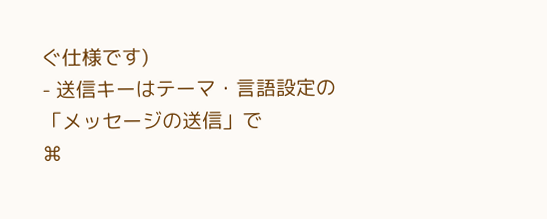ぐ仕様です)
- 送信キーはテーマ・言語設定の「メッセージの送信」で
⌘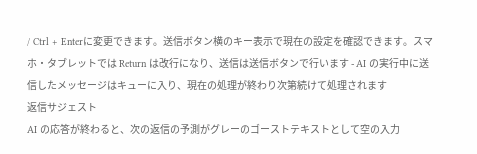/ Ctrl + Enterに変更できます。送信ボタン横のキー表示で現在の設定を確認できます。スマホ・タブレットでは Return は改行になり、送信は送信ボタンで行います - AI の実行中に送信したメッセージはキューに入り、現在の処理が終わり次第続けて処理されます
返信サジェスト
AI の応答が終わると、次の返信の予測がグレーのゴーストテキストとして空の入力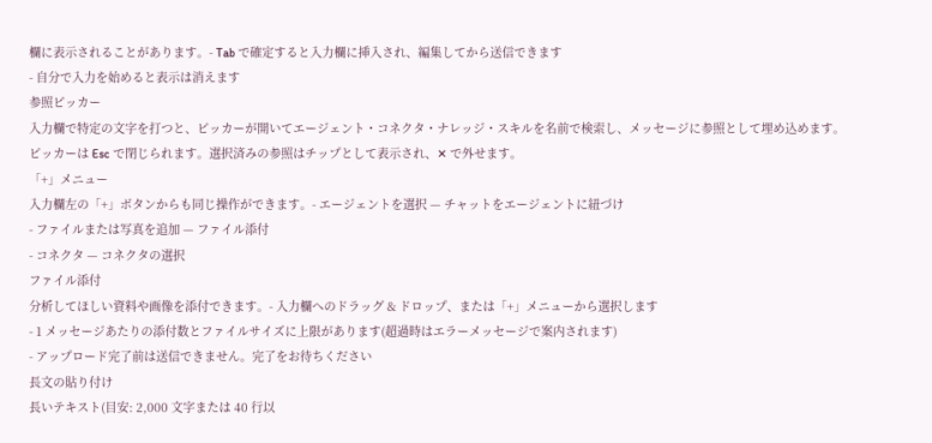欄に表示されることがあります。- Tab で確定すると入力欄に挿入され、編集してから送信できます
- 自分で入力を始めると表示は消えます
参照ピッカー
入力欄で特定の文字を打つと、ピッカーが開いてエージェント・コネクタ・ナレッジ・スキルを名前で検索し、メッセージに参照として埋め込めます。
ピッカーは Esc で閉じられます。選択済みの参照はチップとして表示され、✕ で外せます。
「+」メニュー
入力欄左の「+」ボタンからも同じ操作ができます。- エージェントを選択 — チャットをエージェントに紐づけ
- ファイルまたは写真を追加 — ファイル添付
- コネクタ — コネクタの選択
ファイル添付
分析してほしい資料や画像を添付できます。- 入力欄へのドラッグ & ドロップ、または「+」メニューから選択します
- 1 メッセージあたりの添付数とファイルサイズに上限があります(超過時はエラーメッセージで案内されます)
- アップロード完了前は送信できません。完了をお待ちください
長文の貼り付け
長いテキスト(目安: 2,000 文字または 40 行以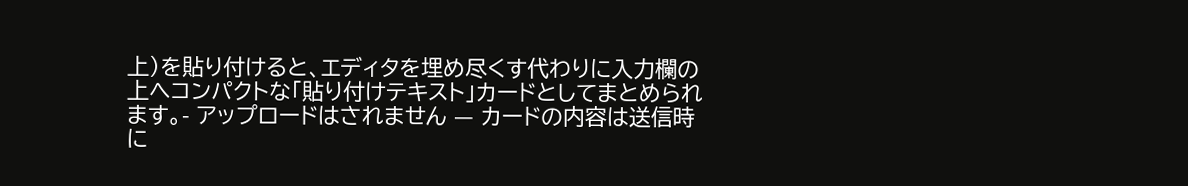上)を貼り付けると、エディタを埋め尽くす代わりに入力欄の上へコンパクトな「貼り付けテキスト」カードとしてまとめられます。- アップロードはされません — カードの内容は送信時に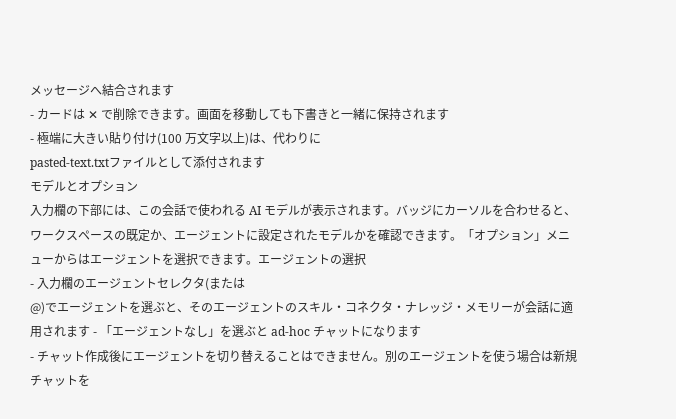メッセージへ結合されます
- カードは ✕ で削除できます。画面を移動しても下書きと一緒に保持されます
- 極端に大きい貼り付け(100 万文字以上)は、代わりに
pasted-text.txtファイルとして添付されます
モデルとオプション
入力欄の下部には、この会話で使われる AI モデルが表示されます。バッジにカーソルを合わせると、ワークスペースの既定か、エージェントに設定されたモデルかを確認できます。「オプション」メニューからはエージェントを選択できます。エージェントの選択
- 入力欄のエージェントセレクタ(または
@)でエージェントを選ぶと、そのエージェントのスキル・コネクタ・ナレッジ・メモリーが会話に適用されます - 「エージェントなし」を選ぶと ad-hoc チャットになります
- チャット作成後にエージェントを切り替えることはできません。別のエージェントを使う場合は新規チャットを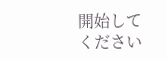開始してください